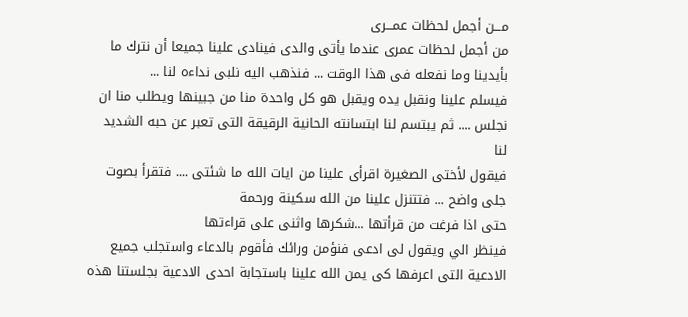مـــن أجمل لحظات عمـــرى
من أجمل لحظات عمرى عندما يأتى والدى فينادى علينا جميعا أن نترك ما بأيدينا وما نفعله فى هذا الوقت ... فنذهب اليه نلبى نداءه لنا ...
فيسلم علينا ونقبل يده ويقبل هو كل واحدة منا من جبينها ويطلب منا ان نجلس .... ثم يبتسم لنا ابتسانته الحانية الرقيقة التى تعبر عن حبه الشديد لنا
فيقول لأختى الصغيرة اقرأى علينا من ايات الله ما شئتى .... فتقرأ بصوت جلى واضح ... فتتنزل علينا من الله سكينة ورحمة
حتى اذا فرغت من قرأتها ...شكرها واثنى على قراءتها
فينظر الي ويقول لى ادعى فنؤمن ورائك فأقوم بالدعاء واستجلب جميع الادعية التى اعرفها كى يمن الله علينا باستجابة احدى الادعية بجلستنا هذه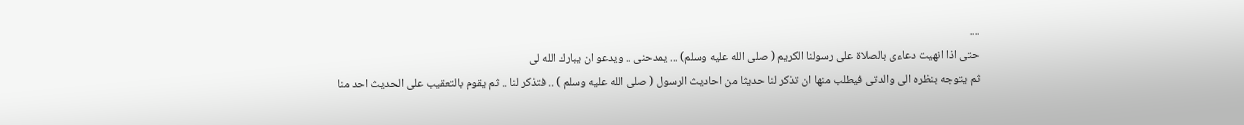....
حتى اذا انهيت دعاءى بالصلاة على رسولنا الكريم ( صلى الله عليه وسلم) ... يمدحنى .. ويدعو ان يبارك الله لى
ثم يتوجه بنظره الى والدتى فيطلب منها ان تذكر لنا حديثا من احاديث الرسول ( صلى الله عليه وسلم ) .. فتذكر لنا .. ثم يقوم بالتعقيب على الحديث احد منا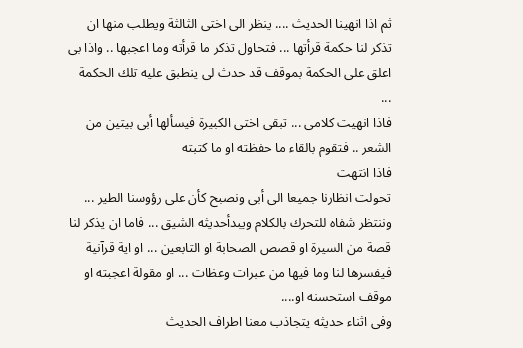ثم اذا انهينا الحديث .... ينظر الى اختى الثالثة ويطلب منها ان تذكر لنا حكمة قرأتها ... فتحاول تذكر ما قرأته وما اعجبها .. واذا بى اعلق على الحكمة بموقف قد حدث لى ينطبق عليه تلك الحكمة ...
فاذا انهيت كلامى ... تبقى اختى الكبيرة فيسألها أبى بيتين من الشعر .. فتقوم بالقاء ما حفظته او ما كتبته
فاذا انتهت
تحولت انظارنا جميعا الى أبى ونصبح كأن على رؤوسنا الطير ... وننتظر شفاه للتحرك بالكلام ويبدأحديثه الشيق ... فاما ان يذكر لنا قصة من السيرة او قصص الصحابة او التابعين ... او اية قرآنية فيفسرها لنا وما فيها من عبرات وعظات ... او مقولة اعجبته او موقف استحسنه او....
وفى اثناء حديثه يتجاذب معنا اطراف الحديث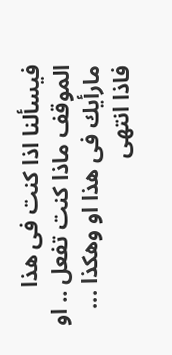فيسألنا اذا كنت فى هذا الموقف ماذا كنت تفعل .. او مارأيك فى هذا او وهكذا ...
فاذا انتهى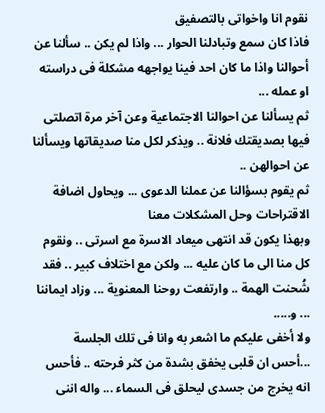نقوم انا واخواتى بالتصفيق
فاذا كان سمع وتبادلنا الحوار ... واذا لم يكن .. سألنا عن أحوالنا واذا ما كان احد فينا يواجهه مشكلة فى دراسته او عمله ...
ثم يسألنا عن احوالنا الاجتماعية وعن آخر مرة اتصلتى فيها بصديقتك فلانة .. ويذكر لكل منا صديقاتها ويسألنا عن احوالهن ..
ثم يقوم بسؤالنا عن عملنا الدعوى ... ويحاول اضافة الاقتراحات وحل المشكلات معنا
وبهذا يكون قد انتهى ميعاد الاسرة مع اسرتى .. ونقوم كل منا الى ما كان عليه ... ولكن مع اختلاف كبير .. فقد شُحنت الهمة .. وارتفعت روحنا المعنوية ... وزاد ايماننا ... و.....
ولا أخفى عليكم ما اشعر به وانا فى تلك الجلسة ...أحس ان قلبى يخفق بشدة من كثر فرحته .. فأحس انه يخرج من جسدى ليحلق فى السماء ... واله اننى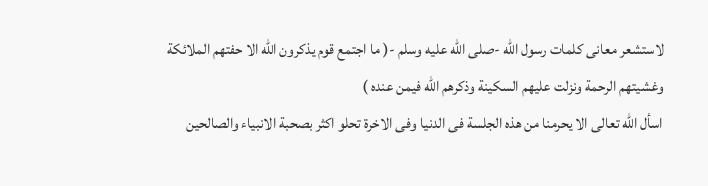لاستشعر معانى كلمات رسول الله -صلى الله عليه وسلم -( ما اجتمع قوم يذكرون الله الا حفتهم الملائكة وغشيتهم الرحمة ونزلت عليهم السكينة وذكرهم الله فيمن عنده )
اسأل الله تعالى الا يحرمنا من هذه الجلسة فى الدنيا وفى الاخرة تحلو اكثر بصحبة الانبياء والصالحين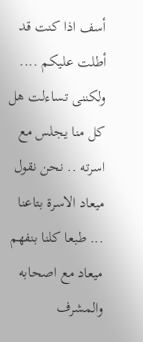أسف اذا كنت قد أطلت عليكم .... ولكننى تساءلت هل كل منا يجلس مع اسرته .. نحن نقول ميعاد الاسرة بتاعنا ... طبعا كلنا بنفهم ميعاد مع اصحابه والمشرف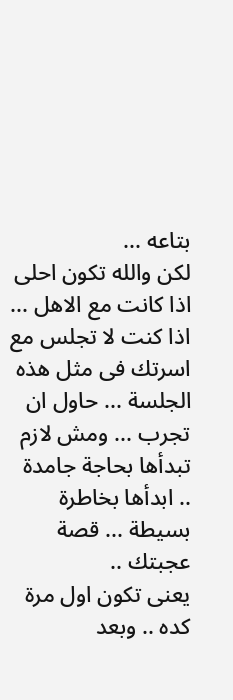بتاعه ...
لكن والله تكون احلى اذا كانت مع الاهل ...
اذا كنت لا تجلس مع اسرتك فى مثل هذه الجلسة ... حاول ان تجرب ... ومش لازم تبدأها بحاجة جامدة .. ابدأها بخاطرة بسيطة ... قصة عجبتك ..
يعنى تكون اول مرة كده .. وبعد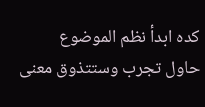كده ابدأ نظم الموضوع
حاول تجرب وستتذوق معنى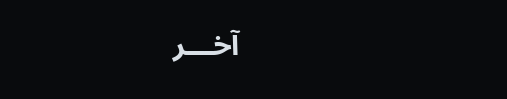آخـــر